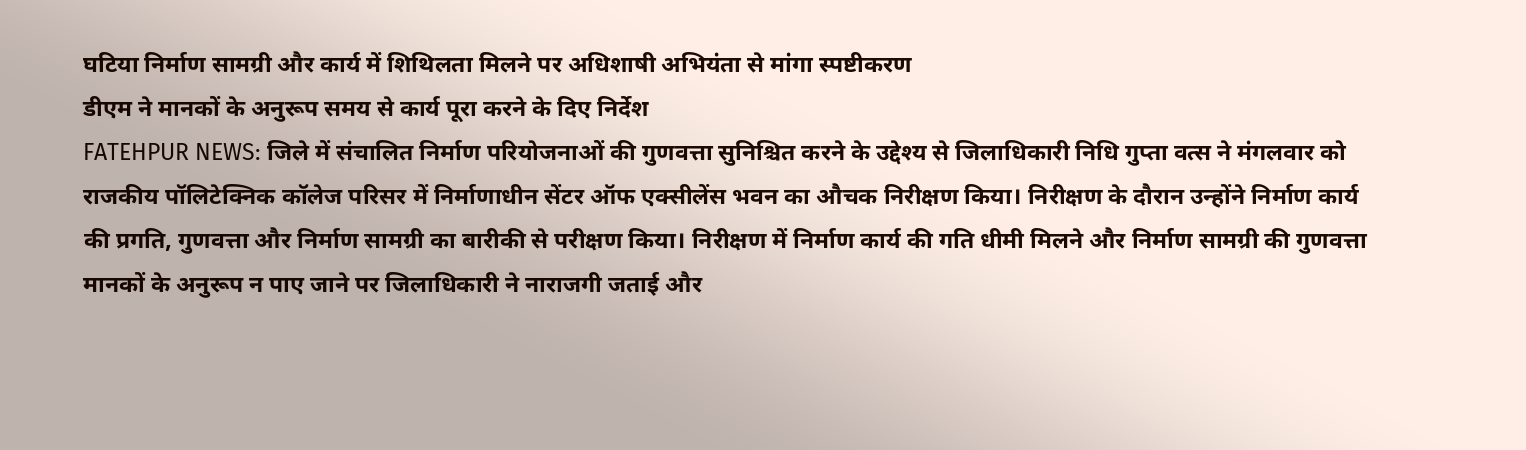घटिया निर्माण सामग्री और कार्य में शिथिलता मिलने पर अधिशाषी अभियंता से मांगा स्पष्टीकरण
डीएम ने मानकों के अनुरूप समय से कार्य पूरा करने के दिए निर्देश
FATEHPUR NEWS: जिले में संचालित निर्माण परियोजनाओं की गुणवत्ता सुनिश्चित करने के उद्देश्य से जिलाधिकारी निधि गुप्ता वत्स ने मंगलवार को राजकीय पॉलिटेक्निक कॉलेज परिसर में निर्माणाधीन सेंटर ऑफ एक्सीलेंस भवन का औचक निरीक्षण किया। निरीक्षण के दौरान उन्होंने निर्माण कार्य की प्रगति, गुणवत्ता और निर्माण सामग्री का बारीकी से परीक्षण किया। निरीक्षण में निर्माण कार्य की गति धीमी मिलने और निर्माण सामग्री की गुणवत्ता मानकों के अनुरूप न पाए जाने पर जिलाधिकारी ने नाराजगी जताई और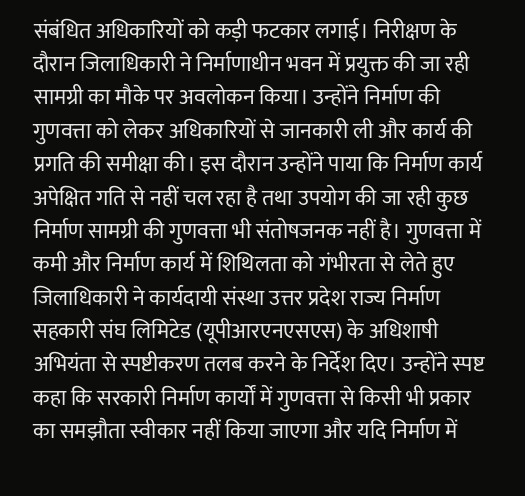संबंधित अधिकारियों को कड़ी फटकार लगाई। निरीक्षण के दौरान जिलाधिकारी ने निर्माणाधीन भवन में प्रयुक्त की जा रही सामग्री का मौके पर अवलोकन किया। उन्होंने निर्माण की गुणवत्ता को लेकर अधिकारियों से जानकारी ली और कार्य की प्रगति की समीक्षा की। इस दौरान उन्होंने पाया कि निर्माण कार्य अपेक्षित गति से नहीं चल रहा है तथा उपयोग की जा रही कुछ निर्माण सामग्री की गुणवत्ता भी संतोषजनक नहीं है। गुणवत्ता में कमी और निर्माण कार्य में शिथिलता को गंभीरता से लेते हुए जिलाधिकारी ने कार्यदायी संस्था उत्तर प्रदेश राज्य निर्माण सहकारी संघ लिमिटेड (यूपीआरएनएसएस) के अधिशाषी अभियंता से स्पष्टीकरण तलब करने के निर्देश दिए। उन्होंने स्पष्ट कहा कि सरकारी निर्माण कार्यों में गुणवत्ता से किसी भी प्रकार का समझौता स्वीकार नहीं किया जाएगा और यदि निर्माण में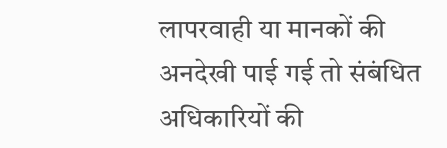लापरवाही या मानकों की अनदेखी पाई गई तो संबंधित अधिकारियों की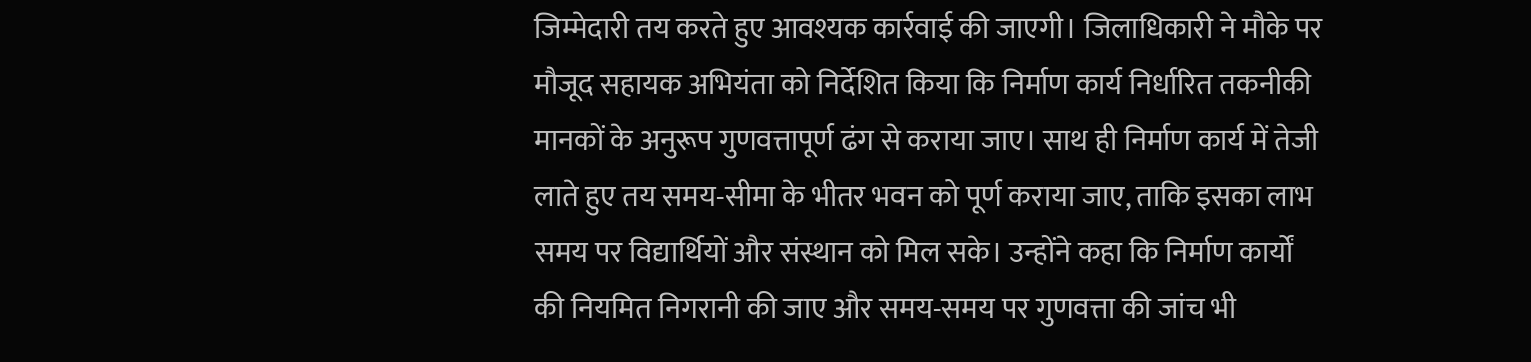जिम्मेदारी तय करते हुए आवश्यक कार्रवाई की जाएगी। जिलाधिकारी ने मौके पर मौजूद सहायक अभियंता को निर्देशित किया कि निर्माण कार्य निर्धारित तकनीकी मानकों के अनुरूप गुणवत्तापूर्ण ढंग से कराया जाए। साथ ही निर्माण कार्य में तेजी लाते हुए तय समय-सीमा के भीतर भवन को पूर्ण कराया जाए, ताकि इसका लाभ समय पर विद्यार्थियों और संस्थान को मिल सके। उन्होंने कहा कि निर्माण कार्यों की नियमित निगरानी की जाए और समय-समय पर गुणवत्ता की जांच भी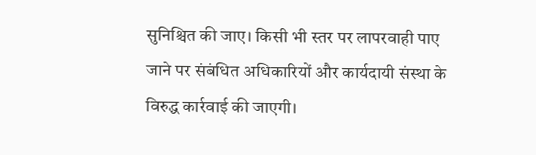सुनिश्चित की जाए। किसी भी स्तर पर लापरवाही पाए जाने पर संबंधित अधिकारियों और कार्यदायी संस्था के विरुद्ध कार्रवाई की जाएगी।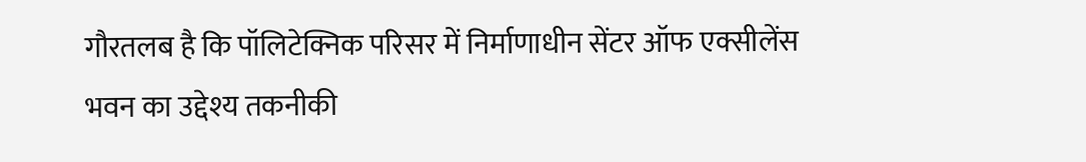गौरतलब है कि पॉलिटेक्निक परिसर में निर्माणाधीन सेंटर ऑफ एक्सीलेंस भवन का उद्देश्य तकनीकी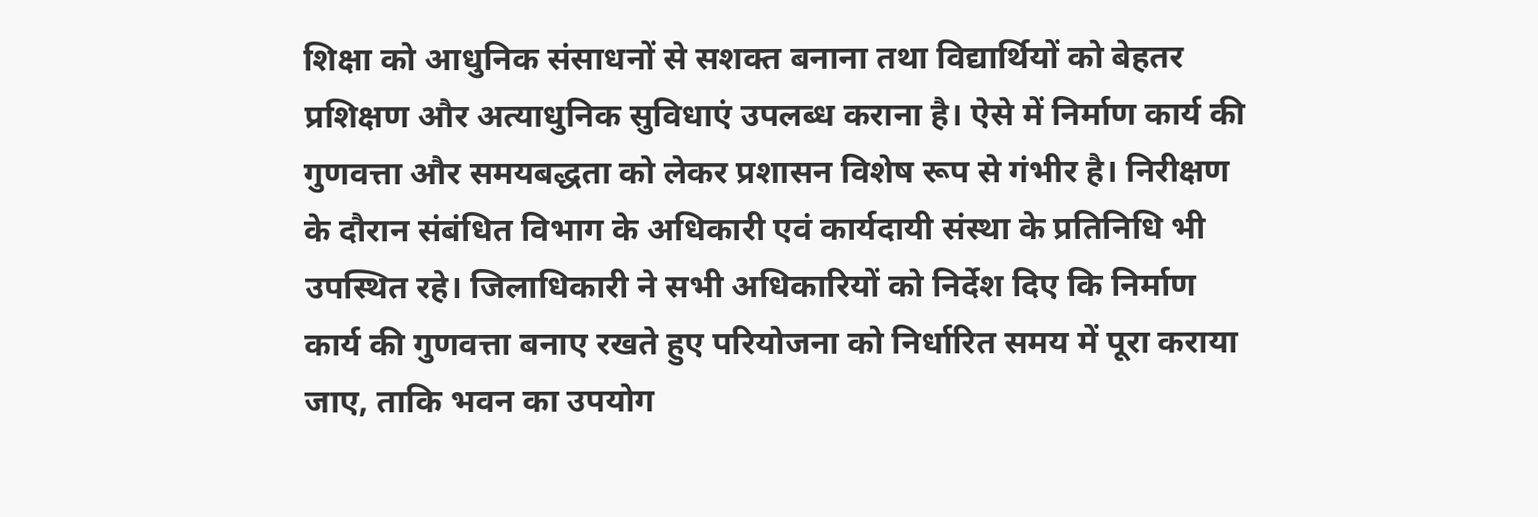शिक्षा को आधुनिक संसाधनों से सशक्त बनाना तथा विद्यार्थियों को बेहतर प्रशिक्षण और अत्याधुनिक सुविधाएं उपलब्ध कराना है। ऐसे में निर्माण कार्य की गुणवत्ता और समयबद्धता को लेकर प्रशासन विशेष रूप से गंभीर है। निरीक्षण के दौरान संबंधित विभाग के अधिकारी एवं कार्यदायी संस्था के प्रतिनिधि भी उपस्थित रहे। जिलाधिकारी ने सभी अधिकारियों को निर्देश दिए कि निर्माण कार्य की गुणवत्ता बनाए रखते हुए परियोजना को निर्धारित समय में पूरा कराया जाए, ताकि भवन का उपयोग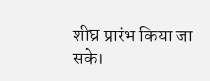शीघ्र प्रारंभ किया जा सके।